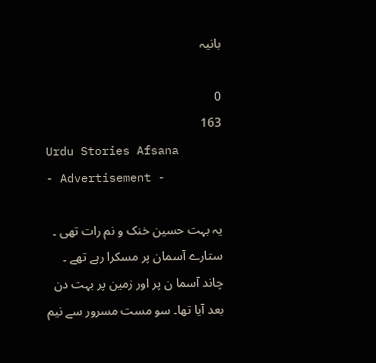بانیہ

0
163
Urdu Stories Afsana
- Advertisement -

یہ بہت حسین خنک و نم رات تھی ۔ ستارے آسمان پر مسکرا رہے تھے ۔ چاند آسما ن پر اور زمین پر بہت دن بعد آیا تھا۔ سو مست مسرور سے نیم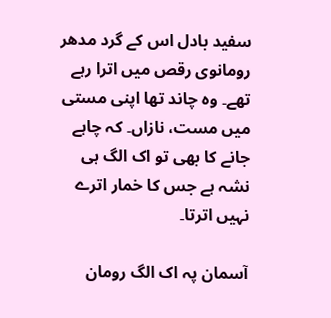سفید بادل اس کے گرد مدھر رومانوی رقص میں اترا رہے تھے۔ وہ چاند تھا اپنی مستی میں مست، نازاں۔ کہ چاہے جانے کا بھی تو اک الگ ہی نشہ ہے جس کا خمار اترے نہیں اترتا۔

آسمان پہ اک الگ رومان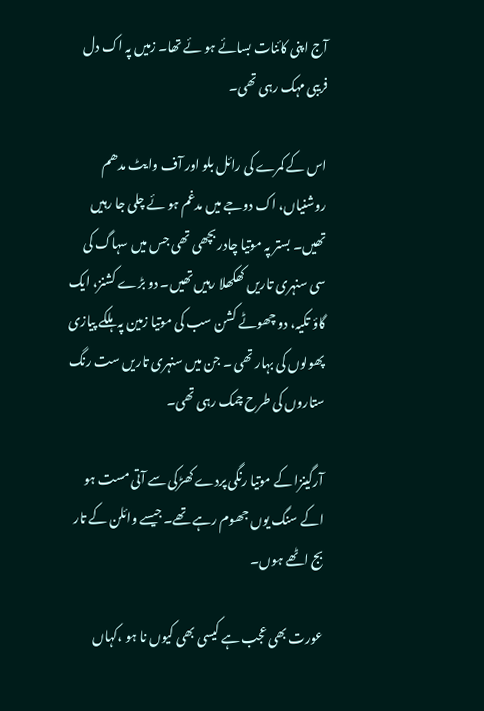آج اپنی کائنات بسائے ہو ئے تھا۔ زمیں پہ اک دل فریبی مہک رہی تھی۔

اس کے کمرے کی رائل بلو اور آف وایٹ مدھم روشنیاں، اک دوجے میں مدغم ہو ئے چلی جا رہیں تھیں۔ بستر پہ موتیا چادر بچھی تھی جس میں سہاگ کی سی سنہری تاریں کھکھلا رہیں تھیں۔ دو بڑے کشنز، ایک گاؤ تکیہ، دو چھوٹے کشن سب کی موتیا زمین پہ ہلکے پیازی پھولوں کی بہار تھی ۔ جن میں سنہری تاریں ست رنگ ستاروں کی طرح چمک رہی تھی۔

آرگینزا کے موتیا رنگی پردے کھڑکی سے آتی مست ہو اکے سنگ یوں جھوم رہے تھے۔ جیسے وائلن کے تار بج اٹھے ہوں۔

عورت بھی عجب ہے کیسی بھی کیوں نا ہو ،کہاں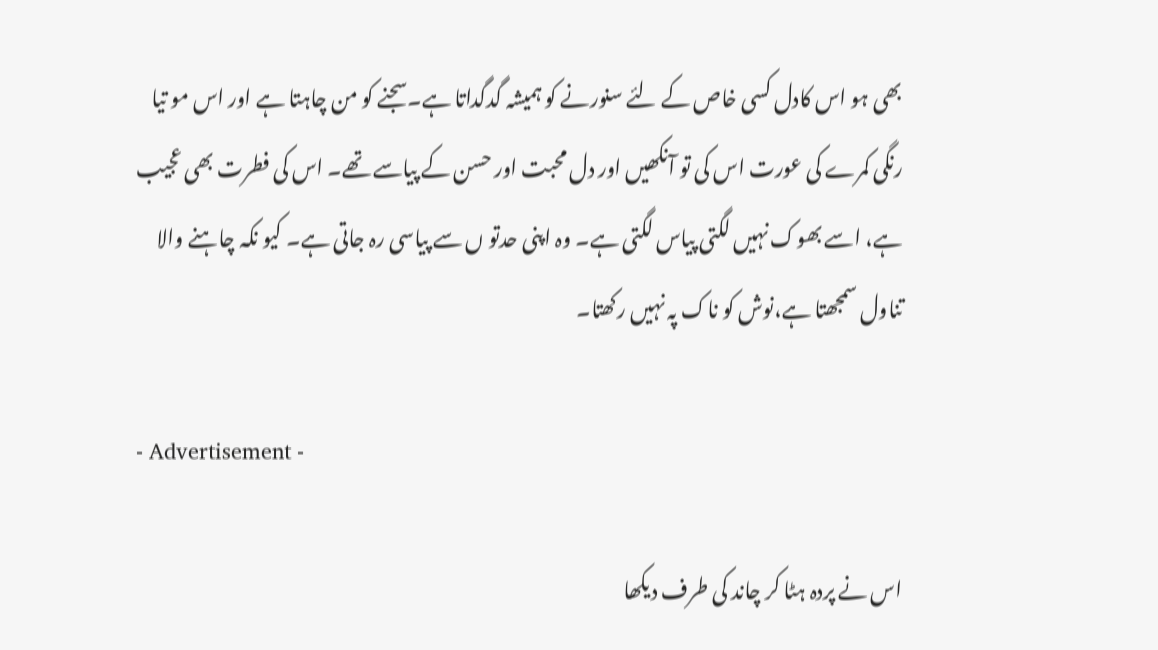بھی ہو اس کادل کسی خاص کے لئے سنورنے کو ہمیشہ گدگداتا ہے۔سجنے کو من چاہتا ہے اور اس مو تیا رنگی کمرے کی عورت اس کی تو آنکھیں اور دل محبت اور حسن کے پیاسے تھے۔ اس کی فطرت بھی عجیب ہے، اسے بھوک نہیں لگتی پیاس لگتی ہے۔ وہ اپنی حدتو ں سے پیاسی رہ جاتی ہے۔ کیو نکہ چاہنے والا تناول سمجھتا ہے،نوش کو ناک پہ نہیں رکھتا۔

- Advertisement -

اس نے پردہ ہٹا کر چاند کی طرف دیکھا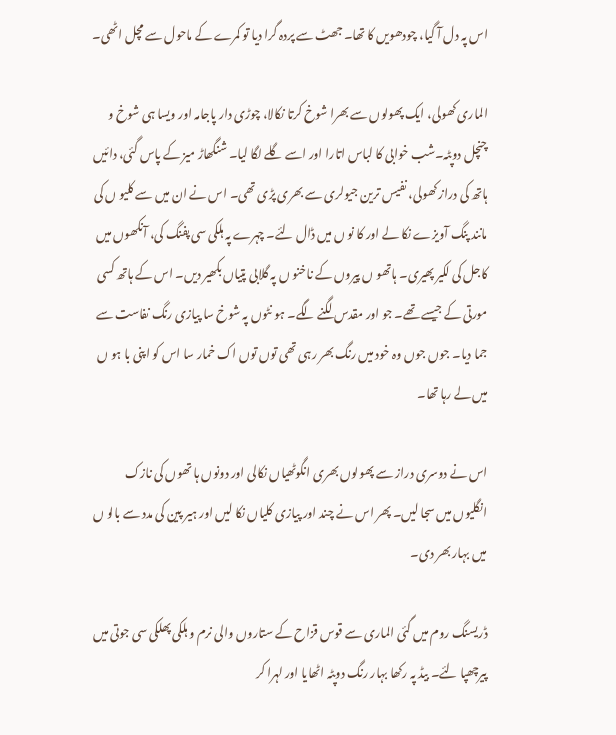اس پہ دل آ گیا، چودھویں کا تھا۔ جھٹ سے پردہ گرا دیا تو کمرے کے ماحول سے مچل اٹھی۔

الماری کھولی، ایک پھولوں سے بھرا شوخ کرتا نکالا، چوڑی دار پاجامہ اور ویسا ہی شوخ و چنچل دوپٹہ۔شب خوابی کا لباس اتارا اور اسے گلے لگا لیا۔ شنگھاڑ میز کے پاس گئی، دائیں ہاتھ کی دراز کھولی، نفیس ترین جیولری سے بھری پڑی تھی۔ اس نے ان میں سے کلیو ں کی مانند پنگ آویزے نکا لے اور کا نو ں میں ڈال لئے۔ چہرے پہ ہلکی سی پفنگ کی، آنکھوں میں کاجل کی لکیر پھیری۔ ہاتھو ں پیروں کے ناخنو ں پہ گلابی پتیاں بکھیر دیں۔ اس کے ہاتھ کسی مورتی کے جیسے تھے۔ جو اور مقدس لگنے لگے۔ ہو نٹوں پہ شوخ سا پیازی رنگ نفاست سے جما دیا۔ جوں جوں وہ خود میں رنگ بھر رہی تھی توں توں اک خمار سا اس کو اپنی با ہو ں میں لے رہا تھا۔

اس نے دوسری دراز سے پھولوں بھری انگوٹھیاں نکالی اور دونوں ہا تھوں کی نازک انگلیوں میں سجا لیں۔ پھر اس نے چند اور پیازی کلیاں نکا لیں اور ہیر پین کی مدد سے بالو ں میں بہار بھر دی۔

ڈریسنگ روم میں گئی الماری سے قوس قزاح کے ستاروں والی نرم و ہلکی پھلکی سی جوتی میں پیرچھپا لئے۔ بیڈ پہ رکھا بہار رنگ دوپٹہ اٹھایا اور لہرا کر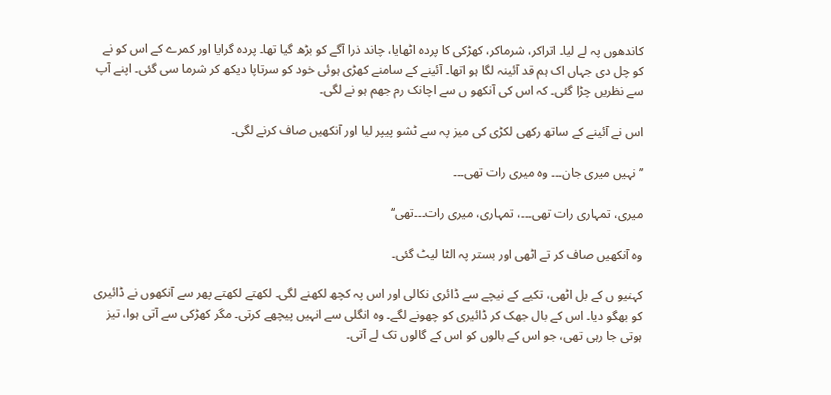کاندھوں پہ لے لیا۔ اتراکر، شرماکر، کھڑکی کا پردہ اٹھایا، چاند ذرا آگے کو بڑھ گیا تھا۔ پردہ گرایا اور کمرے کے اس کو نے کو چل دی جہاں اک ہم قد آئینہ لگا ہو اتھا۔ آئینے کے سامنے کھڑی ہوئی خود کو سرتاپا دیکھ کر شرما سی گئی۔ اپنے آپ سے نظریں چڑا گئی۔ کہ اس کی آنکھو ں سے اچانک رم جھم ہو نے لگی۔

اس نے آئینے کے ساتھ رکھی لکڑی کی میز پہ سے ٹشو پیپر لیا اور آنکھیں صاف کرنے لگی۔

’’نہیں میری جان۔۔۔ وہ میری رات تھی۔۔۔

میری، تمہاری رات تھی۔۔۔، تمہاری، میری رات۔۔۔تھی‘‘

وہ آنکھیں صاف کر تے اٹھی اور بستر پہ الٹا لیٹ گئی۔

کہنیو ں کے بل اٹھی، تکیے کے نیچے سے ڈائری نکالی اور اس پہ کچھ لکھنے لگی۔ لکھتے لکھتے پھر سے آنکھوں نے ڈائیری کو بھگو دیا۔ اس کے بال جھک کر ڈائیری کو چھونے لگے۔ وہ انگلی سے انہیں پیچھے کرتی۔ مگر کھڑکی سے آتی ہوا، تیز ہوتی جا رہی تھی، جو اس کے بالوں کو اس کے گالوں تک لے آتی۔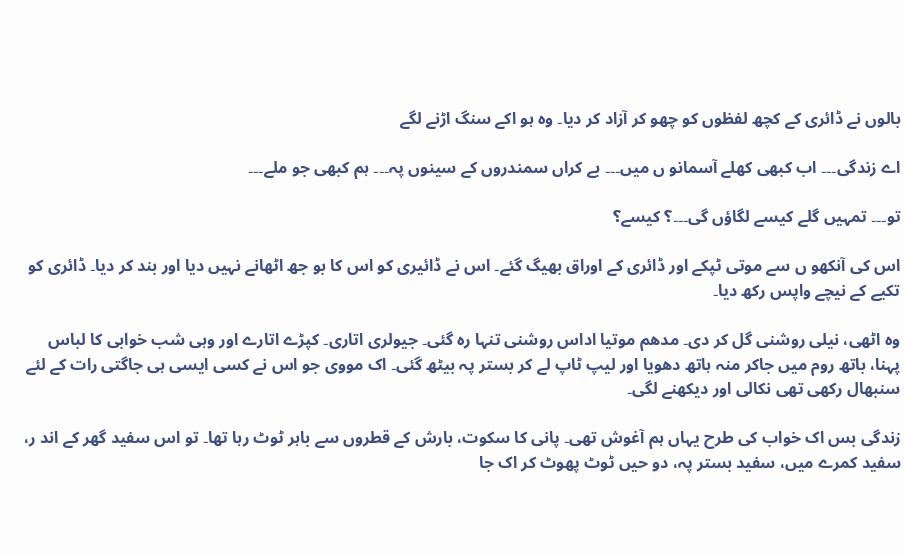بالوں نے ڈائری کے کچھ لفظوں کو چھو کر آزاد کر دیا۔ وہ ہو اکے سنگ اڑنے لگے

اے زندگی۔۔۔ اب کبھی کھلے آسمانو ں میں۔۔۔ بے کراں سمندروں کے سینوں پہ۔۔۔ ہم کبھی جو ملے۔۔۔

تو۔۔۔ تمہیں گلے کیسے لگاؤں گی۔۔۔؟ کیسے؟

اس کی آنکھو ں سے موتی ٹپکے اور ڈائری کے اوراق بھیگ گئے۔ اس نے ڈائیری کو اس کا بو جھ اٹھانے نہیں دیا اور بند کر دیا۔ ڈائری کو تکیے کے نیچے واپس رکھ دیا۔

وہ اٹھی، نیلی روشنی گل کر دی۔ مدھم موتیا اداس روشنی تنہا رہ گئی۔ جیولری اتاری۔ کپڑے اتارے اور وہی شب خوابی کا لباس پہنا، باتھ روم میں جاکر منہ ہاتھ دھویا اور لیپ ٹاپ لے کر بستر پہ بیٹھ گئی۔ اک مووی جو اس نے کسی ایسی ہی جاگتی رات کے لئے سنبھال رکھی تھی نکالی اور دیکھنے لگی۔

زندگی بس اک خواب کی طرح یہاں ہم آغوش تھی۔ پانی کا سکوت، بارش کے قطروں سے باہر ٹوٹ رہا تھا۔ تو اس سفید گھر کے اند ر، سفید کمرے میں، سفید بستر پہ، دو حیں ٹوٹ پھوٹ کر اک جا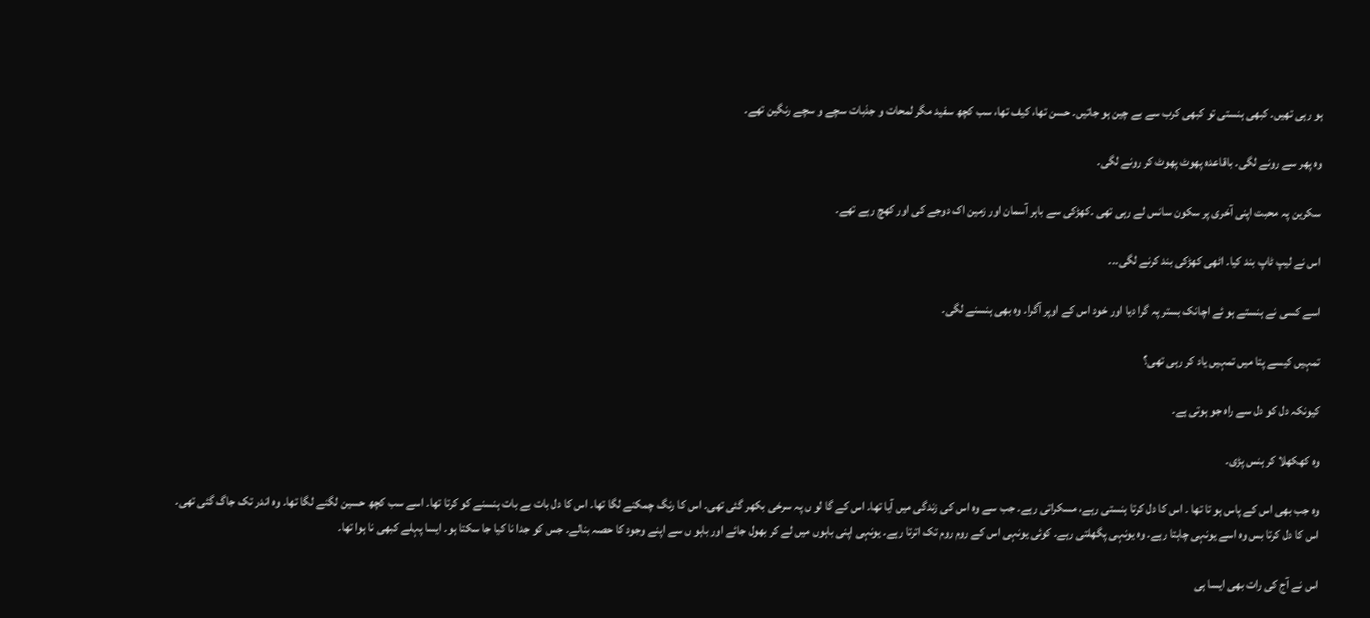ہو رہی تھیں۔ کبھی ہنستی تو کبھی کرب سے بے چین ہو جاتیں۔ حسن تھا، کیف تھا، سب کچھ سفید مگر لمحات و جذبات سچے و سچے رنگین تھے۔

وہ پھر سے رونے لگی۔ باقاعدہ پھوٹ پھوٹ کر رونے لگی۔

سکرین پہ محبت اپنی آخری پر سکون سانس لے رہی تھی ۔کھڑکی سے باہر آسمان اور زمین اک دوجے کی اور کھچ رہے تھے۔

اس نے لیپ ٹاپ بند کیا۔ اٹھی کھڑکی بند کرنے لگی۔۔۔

اسے کسی نے ہنستے ہو ئے اچانک بستر پہ گرا دیا اور خود اس کے اوپر آگرا۔ وہ بھی ہنسنے لگی۔

تمہیں کیسے پتا میں تمہیں یاد کر رہی تھی؟

کیونکہ دل کو دل سے راہ جو ہوتی ہے۔

وہ کھکھلا کر ہنس پڑی۔

وہ جب بھی اس کے پاس ہو تا تھا ۔ اس کا دل کرتا ہنستی رہے، مسکراتی رہے۔ جب سے وہ اس کی زندگی میں آیا تھا۔ اس کے گا لو ں پہ سرخی بکھر گئی تھی۔ اس کا رنگ چمکنے لگا تھا۔ اس کا دل بات بے بات ہنسنے کو کرتا تھا۔ اسے سب کچھ حسین لگنے لگا تھا۔ وہ اندر تک جاگ گئی تھی۔ اس کا دل کرتا بس وہ اسے یونہی چاہتا رہے۔ وہ یونہی پگھلتی رہے۔ کوئی یونہی اس کے روم روم تک اترتا رہے۔ یونہی اپنی باہوں میں لے کر بھول جائے اور باہو ں سے اپنے وجود کا حصہ بنالے۔ جس کو جدا نا کیا جا سکتا ہو۔ ایسا پہلے کبھی نا ہوا تھا۔

اس نے آج کی رات بھی ایسا ہی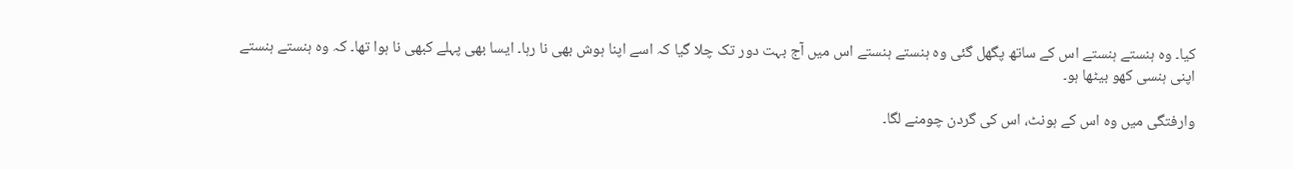کیا۔ وہ ہنستے ہنستے اس کے ساتھ پگھل گئی وہ ہنستے ہنستے اس میں آج بہت دور تک چلا گیا کہ اسے اپنا ہوش بھی نا رہا۔ ایسا بھی پہلے کبھی نا ہوا تھا۔ کہ وہ ہنستے ہنستے اپنی ہنسی کھو بیٹھا ہو۔

وارفتگی میں وہ اس کے ہونٹ، اس کی گردن چومنے لگا۔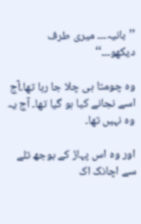’’بانیہ۔۔۔ میری طرف دیکھو۔۔۔‘‘

وہ چومتا ہی چلا جا رہا تھا۔آج اسے نجانے کیا ہو گیا تھا۔ آج یہ وہ نہیں تھا۔

اور وہ اس پہاڑ کے بوجھ تلے سے اچانک اک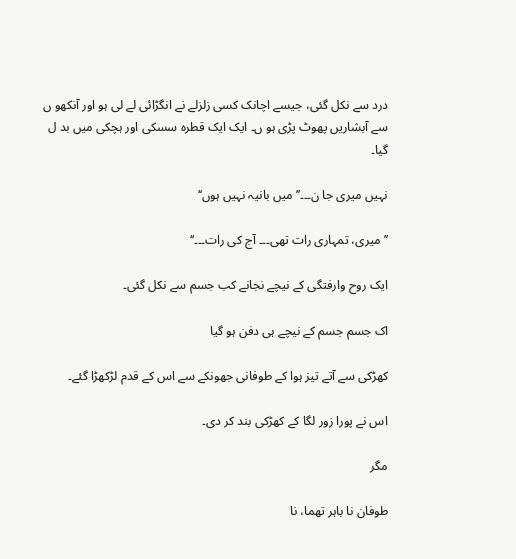درد سے نکل گئی، جیسے اچانک کسی زلزلے نے انگڑائی لے لی ہو اور آنکھو ں سے آبشاریں پھوٹ پڑی ہو ں۔ ایک ایک قطرہ سسکی اور ہچکی میں بد ل گیا۔

نہیں میری جا ن۔۔۔’’میں بانیہ نہیں ہوں‘‘

’’میری، تمہاری رات تھی۔۔۔ آج کی رات۔۔۔‘‘

ایک روح وارفتگی کے نیچے نجانے کب جسم سے نکل گئی۔

اک جسم جسم کے نیچے ہی دفن ہو گیا

کھڑکی سے آتے تیز ہوا کے طوفانی جھونکے سے اس کے قدم لڑکھڑا گئے۔

اس نے پورا زور لگا کے کھڑکی بند کر دی۔

مگر

طوفان نا باہر تھما، نا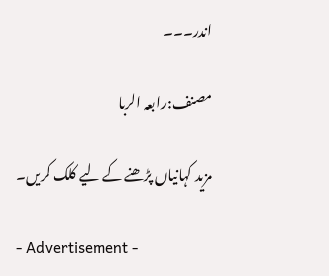اندر۔۔۔

مصنف:رابعہ الربا

مزید کہانیاں پڑھنے کے لیے کلک کریں۔

- Advertisement -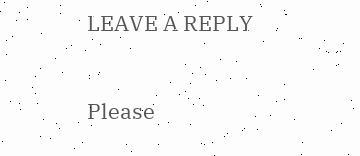LEAVE A REPLY

Please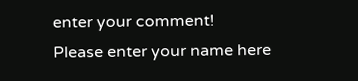enter your comment!
Please enter your name here